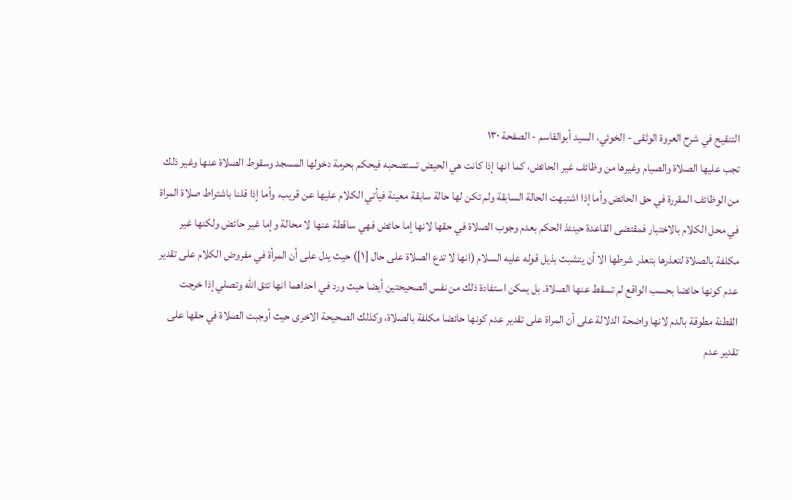التنقيح في شرح العروة الوثقى - الخوئي، السيد أبوالقاسم - الصفحة ١٣٠
تجب عليها الصلاة والصيام وغيرها من وظائف غير الحائض، كما انها إذا كانت هي الحيض تستصحبه فيحكم بحرمة دخولها المسجد وسقوط الصلاة عنها وغير ذلك من الوظائف المقررة في حق الحائض وأما إذا اشتبهت الحالة السابقة ولم تكن لها حالة سابقة معينة فيأتي الكلام عليها عن قريب، وأما إذا قلنا باشتراط صلاة المراة في محل الكلام بالاختبار فمقتضى القاعدة حينئذ الحكم بعدم وجوب الصلاة في حقها لانها إما حائض فهي ساقطة عنها لا محالة وإما غير حائض ولكنها غير مكلفة بالصلاة لتعذرها بتعذر شرطها الا أن يتشبث بذيل قوله عليه السلام (انها لا تدع الصلاة على حال [١]) حيث يدل على أن المرأة في مفروض الكلام على تقدير عدم كونها حائضا بحسب الواقع لم تسقط عنها الصلاة. بل يمكن استفادة ذلك من نفس الصحيحتين أيضا حيث ورد في احداهما انها تتق الله وتصلي إذا خرجت القطنة مطوقة بالدم لانها واضحة الدلالة على أن المراة على تقدير عدم كونها حائضا مكلفة بالصلاة، وكذلك الصحيحة الاخرى حيث أوجبت الصلاة في حقها على تقدير عدم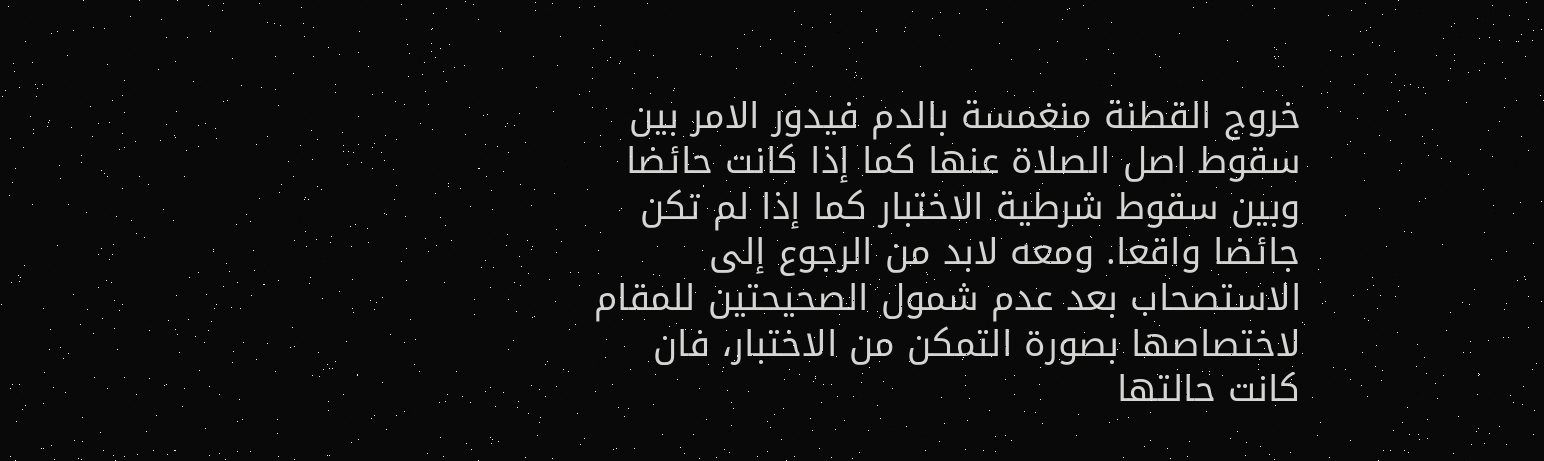خروج القطنة منغمسة بالدم فيدور الامر بين سقوط اصل الصلاة عنها كما إذا كانت حائضا وبين سقوط شرطية الاختبار كما إذا لم تكن جائضا واقعا. ومعه لابد من الرجوع إلى الاستصحاب بعد عدم شمول الصحيحتين للمقام لاختصاصها بصورة التمكن من الاختبار، فان كانت حالتها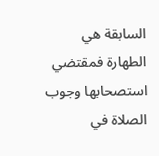السابقة هي الطهارة فمقتضي استصحابها وجوب الصلاة في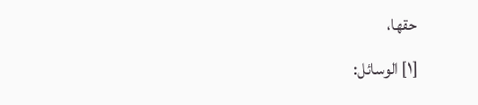حقها،
[١] الوسائل: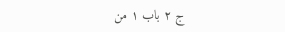ج ٢ باب ١ من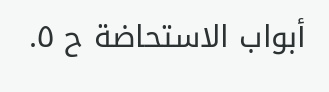أبواب الاستحاضة ح ٥.